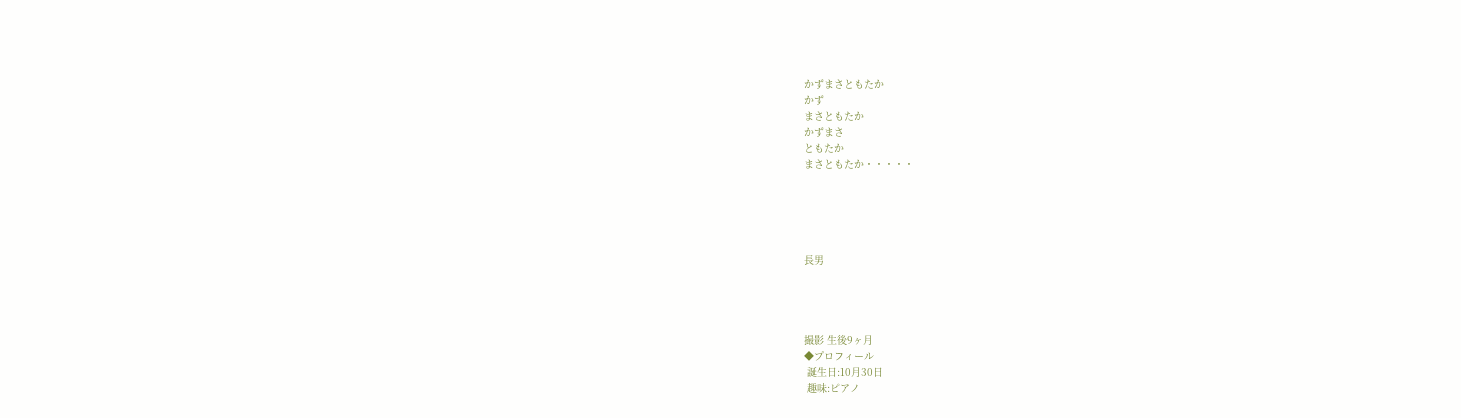かずまさともたか
かず
まさともたか
かずまさ
ともたか
まさともたか・・・・・





長男




撮影 生後9ヶ月
◆プロフィール
 誕生日:10月30日
 趣味:ピアノ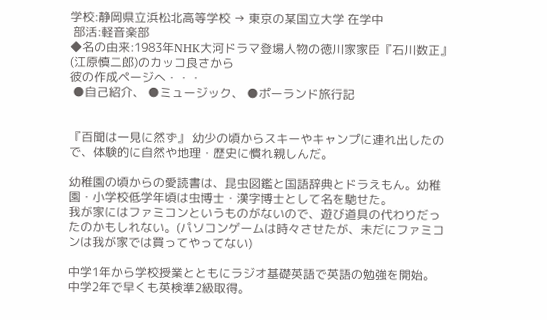学校:静岡県立浜松北高等学校 → 東京の某国立大学 在学中
 部活:軽音楽部
◆名の由来:1983年NHK大河ドラマ登場人物の徳川家家臣『石川数正』(江原慎二郎)のカッコ良さから
彼の作成ページへ・・・
 ●自己紹介、 ●ミュージック、 ●ポーランド旅行記


『百聞は一見に然ず』 幼少の頃からスキーやキャンプに連れ出したので、体験的に自然や地理・歴史に慣れ親しんだ。

幼稚園の頃からの愛読書は、昆虫図鑑と国語辞典とドラえもん。幼稚園・小学校低学年頃は虫博士・漢字博士として名を馳せた。
我が家にはファミコンというものがないので、遊び道具の代わりだったのかもしれない。(パソコンゲームは時々させたが、未だにファミコンは我が家では買ってやってない)

中学1年から学校授業とともにラジオ基礎英語で英語の勉強を開始。
中学2年で早くも英検準2級取得。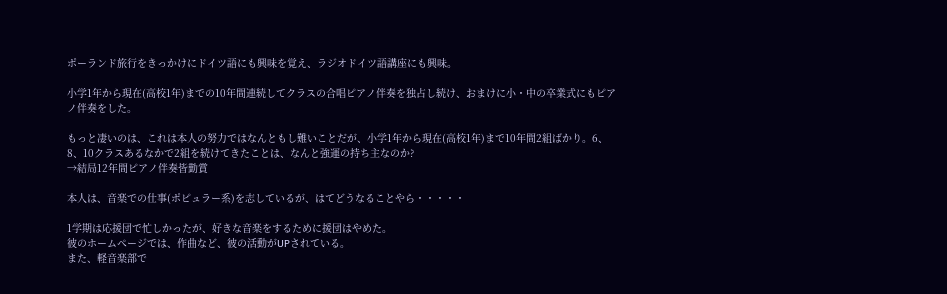ポーランド旅行をきっかけにドイツ語にも興味を覚え、ラジオドイツ語講座にも興味。

小学1年から現在(高校1年)までの10年間連続してクラスの合唱ピアノ伴奏を独占し続け、おまけに小・中の卒業式にもピアノ伴奏をした。

もっと凄いのは、これは本人の努力ではなんともし難いことだが、小学1年から現在(高校1年)まで10年間2組ばかり。6、8、10クラスあるなかで2組を続けてきたことは、なんと強運の持ち主なのか?
→結局12年間ピアノ伴奏皆勤賞

本人は、音楽での仕事(ポピュラー系)を志しているが、はてどうなることやら・・・・・

1学期は応援団で忙しかったが、好きな音楽をするために援団はやめた。
彼のホームページでは、作曲など、彼の活動がUPされている。
また、軽音楽部で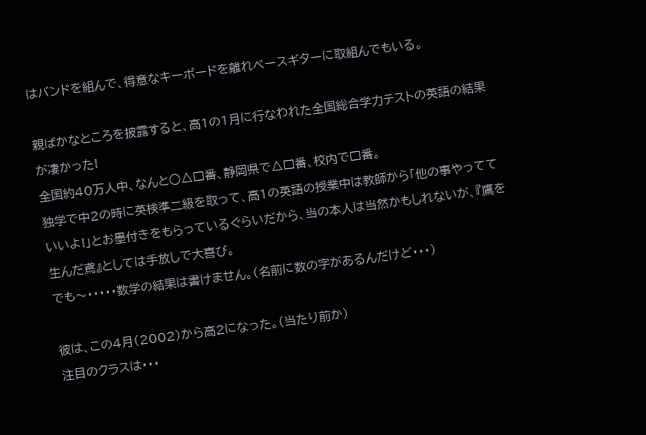はバンドを組んで、得意なキーボードを離れベースギターに取組んでもいる。

親ばかなところを披露すると、高1の1月に行なわれた全国総合学力テストの英語の結果が凄かった!
全国約40万人中、なんと○△□番、静岡県で△□番、校内で□番。
独学で中2の時に英検準二級を取って、高1の英語の授業中は教師から「他の事やってていいよ!」とお墨付きをもらっているぐらいだから、当の本人は当然かもしれないが、『鷹を生んだ鳶』としては手放しで大喜び。
でも〜・・・・・数学の結果は書けません。(名前に数の字があるんだけど・・・)

彼は、この4月(2002)から高2になった。(当たり前か)
注目のクラスは・・・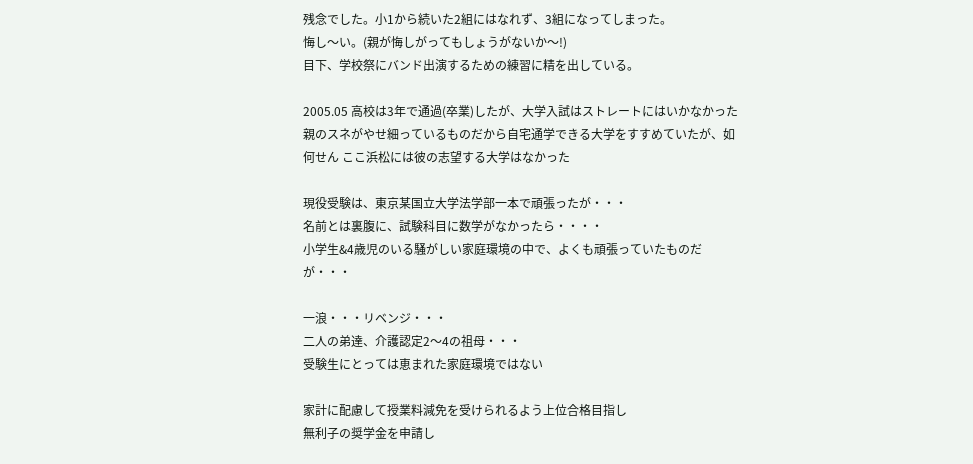残念でした。小1から続いた2組にはなれず、3組になってしまった。
悔し〜い。(親が悔しがってもしょうがないか〜!)
目下、学校祭にバンド出演するための練習に精を出している。

2005.05 高校は3年で通過(卒業)したが、大学入試はストレートにはいかなかった
親のスネがやせ細っているものだから自宅通学できる大学をすすめていたが、如何せん ここ浜松には彼の志望する大学はなかった

現役受験は、東京某国立大学法学部一本で頑張ったが・・・
名前とは裏腹に、試験科目に数学がなかったら・・・・
小学生&4歳児のいる騒がしい家庭環境の中で、よくも頑張っていたものだが・・・

一浪・・・リベンジ・・・
二人の弟達、介護認定2〜4の祖母・・・
受験生にとっては恵まれた家庭環境ではない

家計に配慮して授業料減免を受けられるよう上位合格目指し
無利子の奨学金を申請し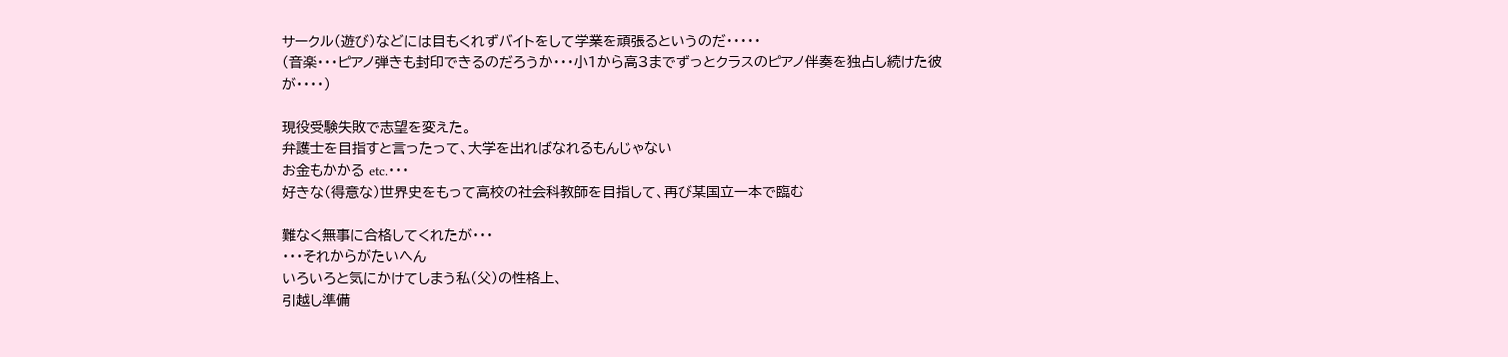サークル(遊び)などには目もくれずバイトをして学業を頑張るというのだ・・・・・
(音楽・・・ピアノ弾きも封印できるのだろうか・・・小1から高3までずっとクラスのピアノ伴奏を独占し続けた彼が・・・・)

現役受験失敗で志望を変えた。
弁護士を目指すと言ったって、大学を出ればなれるもんじゃない
お金もかかる etc.・・・
好きな(得意な)世界史をもって高校の社会科教師を目指して、再び某国立一本で臨む

難なく無事に合格してくれたが・・・
・・・それからがたいへん
いろいろと気にかけてしまう私(父)の性格上、
引越し準備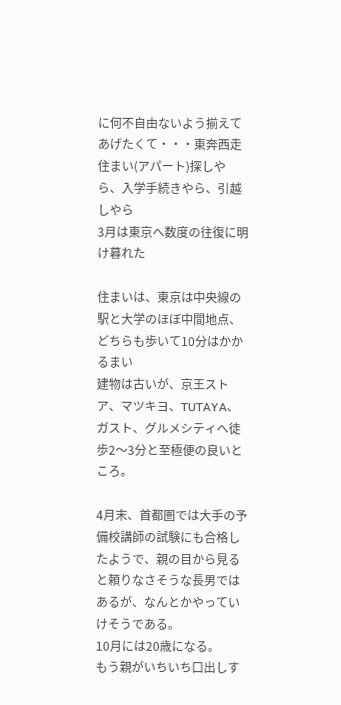に何不自由ないよう揃えてあげたくて・・・東奔西走
住まい(アパート)探しやら、入学手続きやら、引越しやら
3月は東京へ数度の往復に明け暮れた

住まいは、東京は中央線の駅と大学のほぼ中間地点、どちらも歩いて10分はかかるまい
建物は古いが、京王ストア、マツキヨ、TUTAYA、ガスト、グルメシティへ徒歩2〜3分と至極便の良いところ。

4月末、首都圏では大手の予備校講師の試験にも合格したようで、親の目から見ると頼りなさそうな長男ではあるが、なんとかやっていけそうである。
10月には20歳になる。
もう親がいちいち口出しす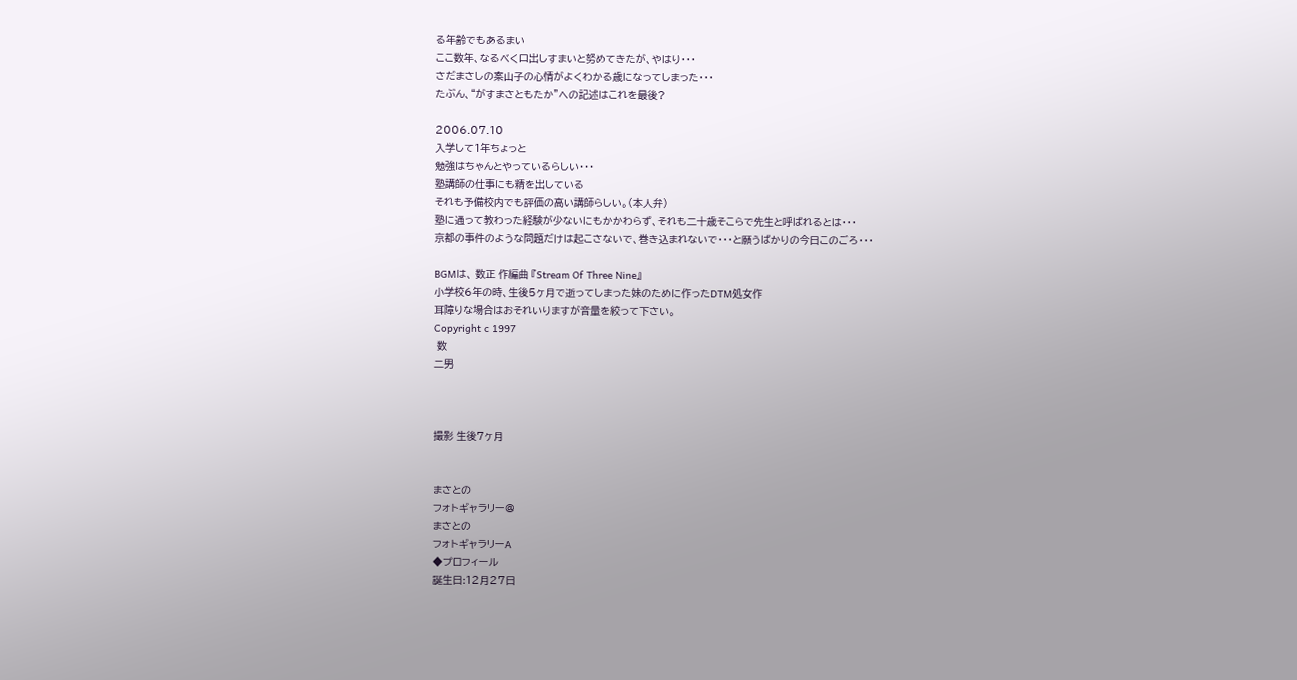る年齢でもあるまい
ここ数年、なるべく口出しすまいと努めてきたが、やはり・・・
さだまさしの案山子の心情がよくわかる歳になってしまった・・・
たぶん、“がすまさともたか”への記述はこれを最後?

2006.07.10
入学して1年ちょっと
勉強はちゃんとやっているらしい・・・
塾講師の仕事にも精を出している
それも予備校内でも評価の高い講師らしい。(本人弁)
塾に通って教わった経験が少ないにもかかわらず、それも二十歳そこらで先生と呼ばれるとは・・・
京都の事件のような問題だけは起こさないで、巻き込まれないで・・・と願うばかりの今日このごろ・・・

BGMは、 数正 作編曲 『Stream Of Three Nine』
小学校6年の時、生後5ヶ月で逝ってしまった妹のために作ったDTM処女作
耳障りな場合はおそれいりますが音量を絞って下さい。
Copyright c 1997
 数
二男



撮影 生後7ヶ月


まさとの
フォトギャラリー@
まさとの
フォトギャラリーA
◆プロフィール
誕生日:12月27日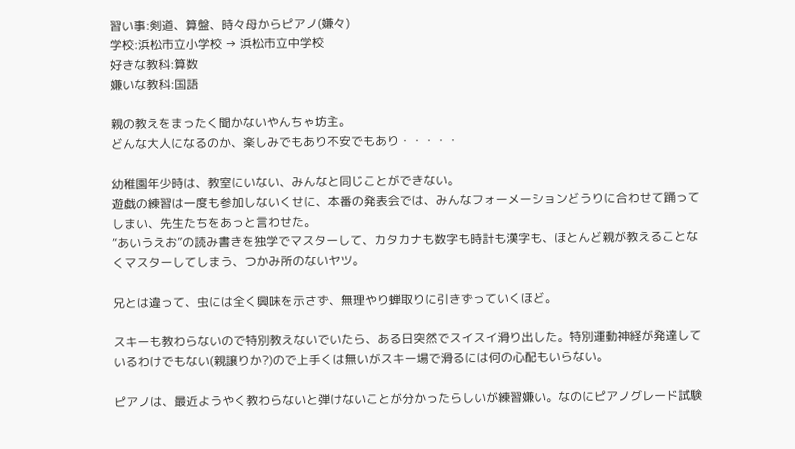習い事:剣道、算盤、時々母からピアノ(嫌々)
学校:浜松市立小学校 → 浜松市立中学校
好きな教科:算数
嫌いな教科:国語

親の教えをまったく聞かないやんちゃ坊主。
どんな大人になるのか、楽しみでもあり不安でもあり・・・・・

幼稚園年少時は、教室にいない、みんなと同じことができない。
遊戯の練習は一度も参加しないくせに、本番の発表会では、みんなフォーメーションどうりに合わせて踊ってしまい、先生たちをあっと言わせた。
“あいうえお”の読み書きを独学でマスターして、カタカナも数字も時計も漢字も、ほとんど親が教えることなくマスターしてしまう、つかみ所のないヤツ。

兄とは違って、虫には全く興味を示さず、無理やり蝉取りに引きずっていくほど。

スキーも教わらないので特別教えないでいたら、ある日突然でスイスイ滑り出した。特別運動神経が発達しているわけでもない(親譲りか?)ので上手くは無いがスキー場で滑るには何の心配もいらない。

ピアノは、最近ようやく教わらないと弾けないことが分かったらしいが練習嫌い。なのにピアノグレード試験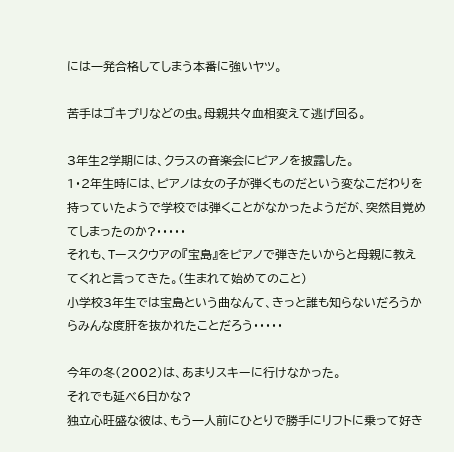には一発合格してしまう本番に強いヤツ。

苦手はゴキブリなどの虫。母親共々血相変えて逃げ回る。

3年生2学期には、クラスの音楽会にピアノを披露した。
1・2年生時には、ピアノは女の子が弾くものだという変なこだわりを持っていたようで学校では弾くことがなかったようだが、突然目覚めてしまったのか?・・・・・
それも、Tースクウアの『宝島』をピアノで弾きたいからと母親に教えてくれと言ってきた。(生まれて始めてのこと)
小学校3年生では宝島という曲なんて、きっと誰も知らないだろうからみんな度肝を抜かれたことだろう・・・・・

今年の冬(2002)は、あまりスキーに行けなかった。
それでも延べ6日かな?
独立心旺盛な彼は、もう一人前にひとりで勝手にリフトに乗って好き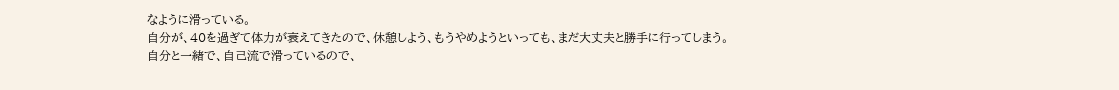なように滑っている。
自分が、40を過ぎて体力が衰えてきたので、休憩しよう、もうやめようといっても、まだ大丈夫と勝手に行ってしまう。
自分と一緒で、自己流で滑っているので、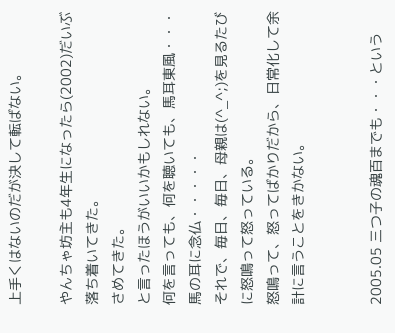上手くはないのだが決して転ばない。

やんちゃ坊主も4年生になったら(2002)だいぶ落ち着いてきた。
さめてきた。
と言ったほうがいいかもしれない。
何を言っても、何を聴いても、馬耳東風・・・馬の耳に念仏・・・・・
それで、毎日、毎日、母親は(^_^;)を見るたびに怒鳴って怒っている。
怒鳴って、怒ってばかりだから、日常化して余計に言うことをきかない。


2005.05 三つ子の魂百までも・・・という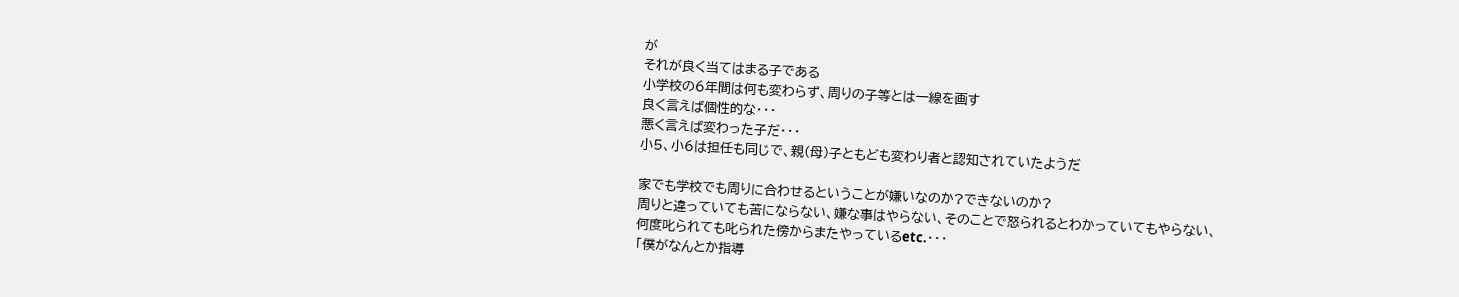が
それが良く当てはまる子である
小学校の6年間は何も変わらず、周りの子等とは一線を画す
良く言えば個性的な・・・
悪く言えば変わった子だ・・・
小5、小6は担任も同じで、親(母)子ともども変わり者と認知されていたようだ

家でも学校でも周りに合わせるということが嫌いなのか?できないのか?
周りと違っていても苦にならない、嫌な事はやらない、そのことで怒られるとわかっていてもやらない、何度叱られても叱られた傍からまたやっているetc.・・・
「僕がなんとか指導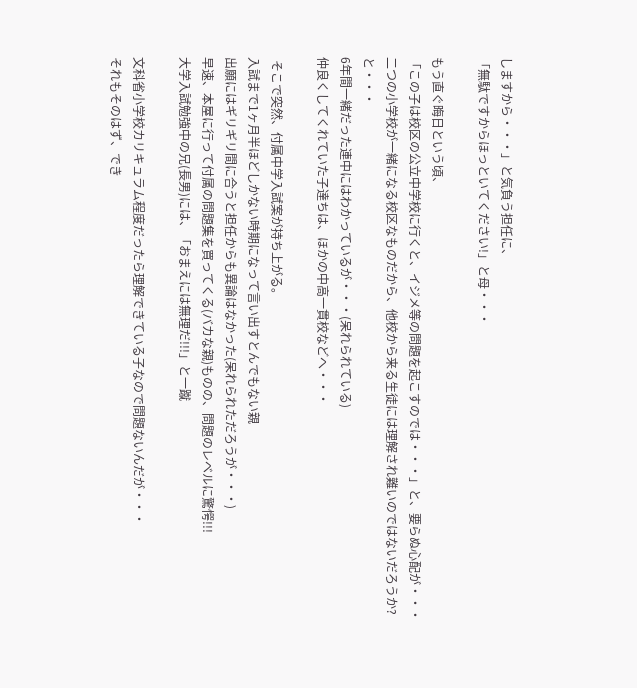しますから・・・」と気負う担任に、
「無駄ですからほっといてください!」と母・・・

もう直ぐ晦日という頃、
「この子は校区の公立中学校に行くと、イジメ等の問題を起こすのでは・・・」と、要らぬ心配が・・・
二つの小学校が一緒になる校区なものだから、他校から来る生徒には理解され難いのではないだろうか?と・・・
6年間一緒だった連中にはわかっているが・・・(呆れられている)
仲良くしてくれていた子達ちは、ほかの中高一貫校などへ・・・

 そこで突然、付属中学入試案が持ち上がる。
入試まで1ヶ月半ほどしかない時期になって言い出すとんでもない親
出願にはギリギリ間に合うと担任からも異論はなかった(呆れられただろうが・・・)
早速、本屋に行って付属の問題集を買ってくる(バカな親)ものの、問題のレベルに驚愕!!!
大学入試勉強中の兄(長男)には、「おまえには無理だ!!!」と一蹴

文科省小学校カリキュラム程度だったら理解できている子なので問題ないんだが・・・
それもそのはず、でき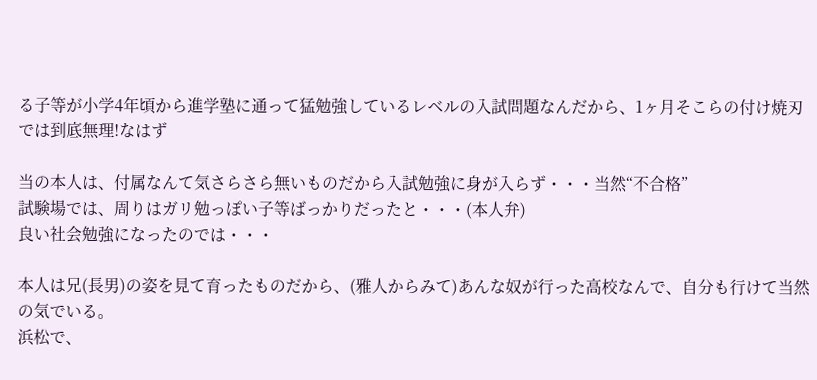る子等が小学4年頃から進学塾に通って猛勉強しているレベルの入試問題なんだから、1ヶ月そこらの付け焼刃では到底無理!なはず

当の本人は、付属なんて気さらさら無いものだから入試勉強に身が入らず・・・当然“不合格”
試験場では、周りはガリ勉っぽい子等ばっかりだったと・・・(本人弁)
良い社会勉強になったのでは・・・

本人は兄(長男)の姿を見て育ったものだから、(雅人からみて)あんな奴が行った高校なんで、自分も行けて当然の気でいる。
浜松で、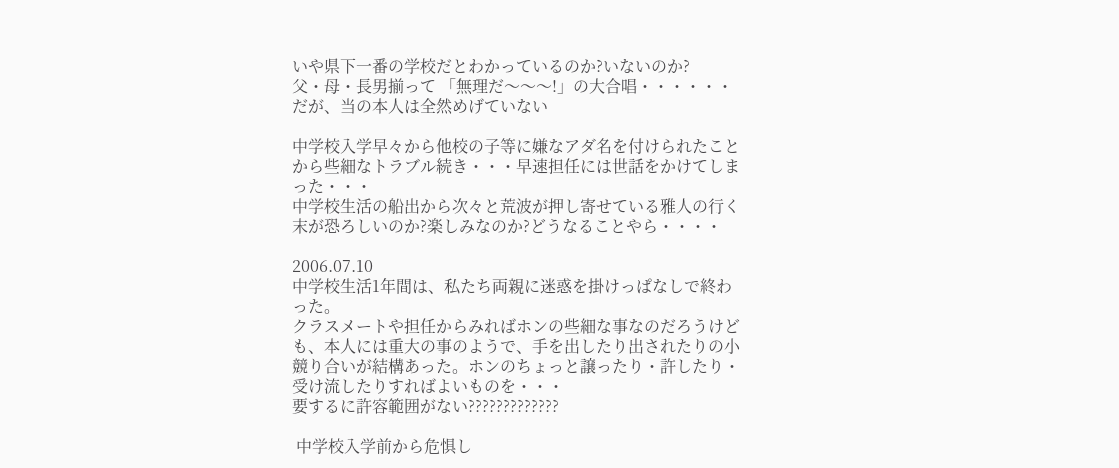いや県下一番の学校だとわかっているのか?いないのか?
父・母・長男揃って 「無理だ〜〜〜!」の大合唱・・・・・・だが、当の本人は全然めげていない

中学校入学早々から他校の子等に嫌なアダ名を付けられたことから些細なトラブル続き・・・早速担任には世話をかけてしまった・・・
中学校生活の船出から次々と荒波が押し寄せている雅人の行く末が恐ろしいのか?楽しみなのか?どうなることやら・・・・

2006.07.10
中学校生活1年間は、私たち両親に迷惑を掛けっぱなしで終わった。
クラスメートや担任からみればホンの些細な事なのだろうけども、本人には重大の事のようで、手を出したり出されたりの小競り合いが結構あった。ホンのちょっと譲ったり・許したり・受け流したりすればよいものを・・・
要するに許容範囲がない?????????????

 中学校入学前から危惧し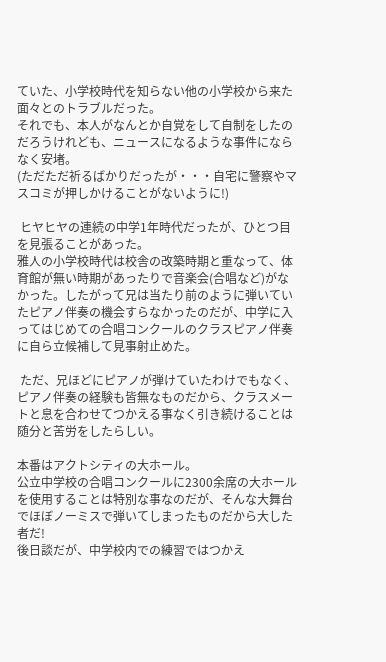ていた、小学校時代を知らない他の小学校から来た面々とのトラブルだった。
それでも、本人がなんとか自覚をして自制をしたのだろうけれども、ニュースになるような事件にならなく安堵。
(ただただ祈るばかりだったが・・・自宅に警察やマスコミが押しかけることがないように!)

 ヒヤヒヤの連続の中学1年時代だったが、ひとつ目を見張ることがあった。
雅人の小学校時代は校舎の改築時期と重なって、体育館が無い時期があったりで音楽会(合唱など)がなかった。したがって兄は当たり前のように弾いていたピアノ伴奏の機会すらなかったのだが、中学に入ってはじめての合唱コンクールのクラスピアノ伴奏に自ら立候補して見事射止めた。

 ただ、兄ほどにピアノが弾けていたわけでもなく、ピアノ伴奏の経験も皆無なものだから、クラスメートと息を合わせてつかえる事なく引き続けることは随分と苦労をしたらしい。

本番はアクトシティの大ホール。
公立中学校の合唱コンクールに2300余席の大ホールを使用することは特別な事なのだが、そんな大舞台でほぼノーミスで弾いてしまったものだから大した者だ!
後日談だが、中学校内での練習ではつかえ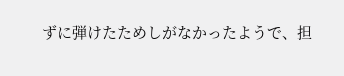ずに弾けたためしがなかったようで、担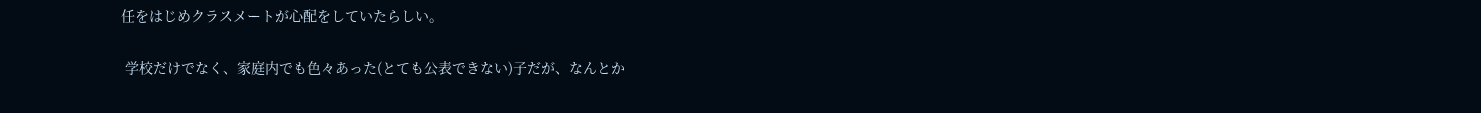任をはじめクラスメートが心配をしていたらしい。

 学校だけでなく、家庭内でも色々あった(とても公表できない)子だが、なんとか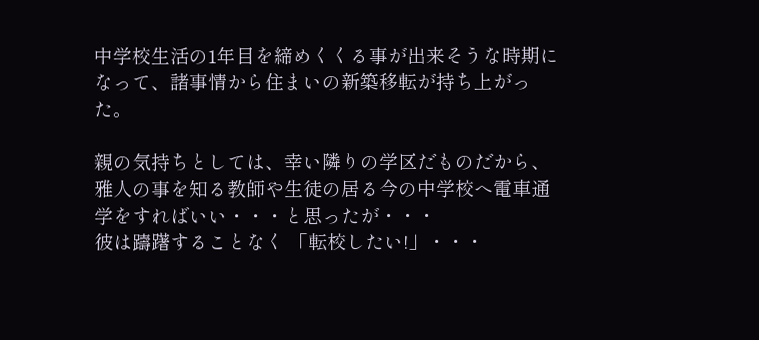中学校生活の1年目を締めくくる事が出来そうな時期になって、諸事情から住まいの新築移転が持ち上がった。

親の気持ちとしては、幸い隣りの学区だものだから、雅人の事を知る教師や生徒の居る今の中学校へ電車通学をすればいい・・・と思ったが・・・
彼は躊躇することなく 「転校したい!」・・・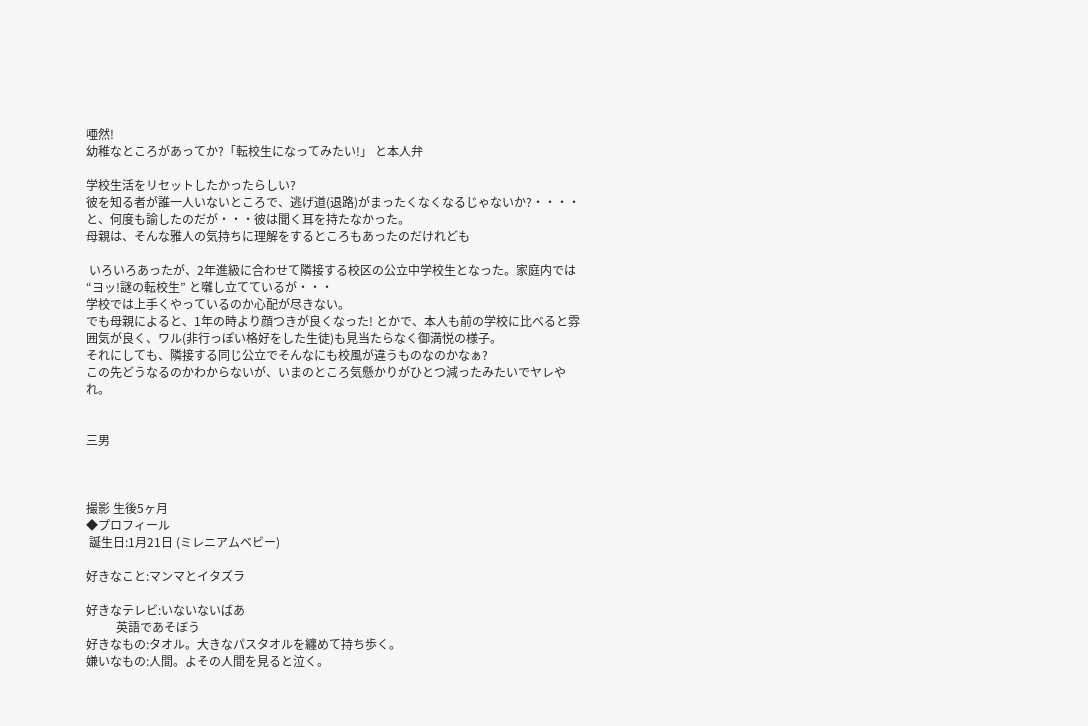唖然!
幼稚なところがあってか?「転校生になってみたい!」 と本人弁

学校生活をリセットしたかったらしい?
彼を知る者が誰一人いないところで、逃げ道(退路)がまったくなくなるじゃないか?・・・・と、何度も諭したのだが・・・彼は聞く耳を持たなかった。
母親は、そんな雅人の気持ちに理解をするところもあったのだけれども

 いろいろあったが、2年進級に合わせて隣接する校区の公立中学校生となった。家庭内では “ヨッ!謎の転校生” と囃し立てているが・・・
学校では上手くやっているのか心配が尽きない。
でも母親によると、1年の時より顔つきが良くなった! とかで、本人も前の学校に比べると雰囲気が良く、ワル(非行っぽい格好をした生徒)も見当たらなく御満悦の様子。
それにしても、隣接する同じ公立でそんなにも校風が違うものなのかなぁ?
この先どうなるのかわからないが、いまのところ気懸かりがひとつ減ったみたいでヤレやれ。


三男



撮影 生後5ヶ月
◆プロフィール
 誕生日:1月21日 (ミレニアムベビー)

好きなこと:マンマとイタズラ

好きなテレビ:いないないばあ
          英語であそぼう
好きなもの:タオル。大きなパスタオルを纏めて持ち歩く。
嫌いなもの:人間。よその人間を見ると泣く。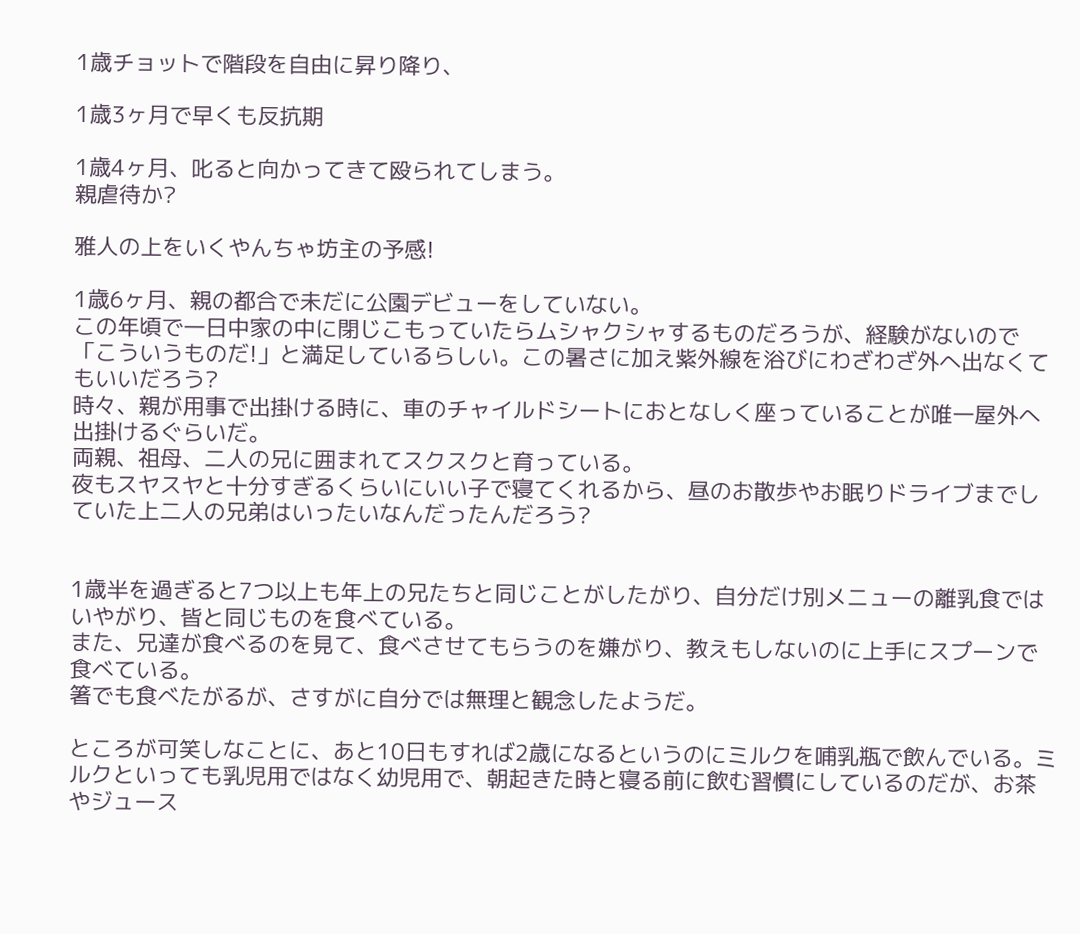1歳チョットで階段を自由に昇り降り、

1歳3ヶ月で早くも反抗期

1歳4ヶ月、叱ると向かってきて殴られてしまう。
親虐待か?

雅人の上をいくやんちゃ坊主の予感!

1歳6ヶ月、親の都合で未だに公園デビューをしていない。
この年頃で一日中家の中に閉じこもっていたらムシャクシャするものだろうが、経験がないので「こういうものだ!」と満足しているらしい。この暑さに加え紫外線を浴びにわざわざ外へ出なくてもいいだろう?
時々、親が用事で出掛ける時に、車のチャイルドシートにおとなしく座っていることが唯一屋外へ出掛けるぐらいだ。
両親、祖母、二人の兄に囲まれてスクスクと育っている。
夜もスヤスヤと十分すぎるくらいにいい子で寝てくれるから、昼のお散歩やお眠りドライブまでしていた上二人の兄弟はいったいなんだったんだろう?


1歳半を過ぎると7つ以上も年上の兄たちと同じことがしたがり、自分だけ別メニューの離乳食ではいやがり、皆と同じものを食べている。
また、兄達が食べるのを見て、食べさせてもらうのを嫌がり、教えもしないのに上手にスプーンで食べている。
箸でも食べたがるが、さすがに自分では無理と観念したようだ。

ところが可笑しなことに、あと10日もすれば2歳になるというのにミルクを哺乳瓶で飲んでいる。ミルクといっても乳児用ではなく幼児用で、朝起きた時と寝る前に飲む習慣にしているのだが、お茶やジュース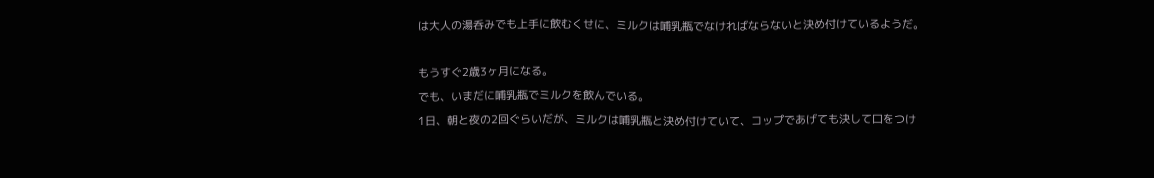は大人の湯呑みでも上手に飲むくせに、ミルクは哺乳瓶でなければならないと決め付けているようだ。

もうすぐ2歳3ヶ月になる。
でも、いまだに哺乳瓶でミルクを飲んでいる。
1日、朝と夜の2回ぐらいだが、ミルクは哺乳瓶と決め付けていて、コップであげても決して口をつけ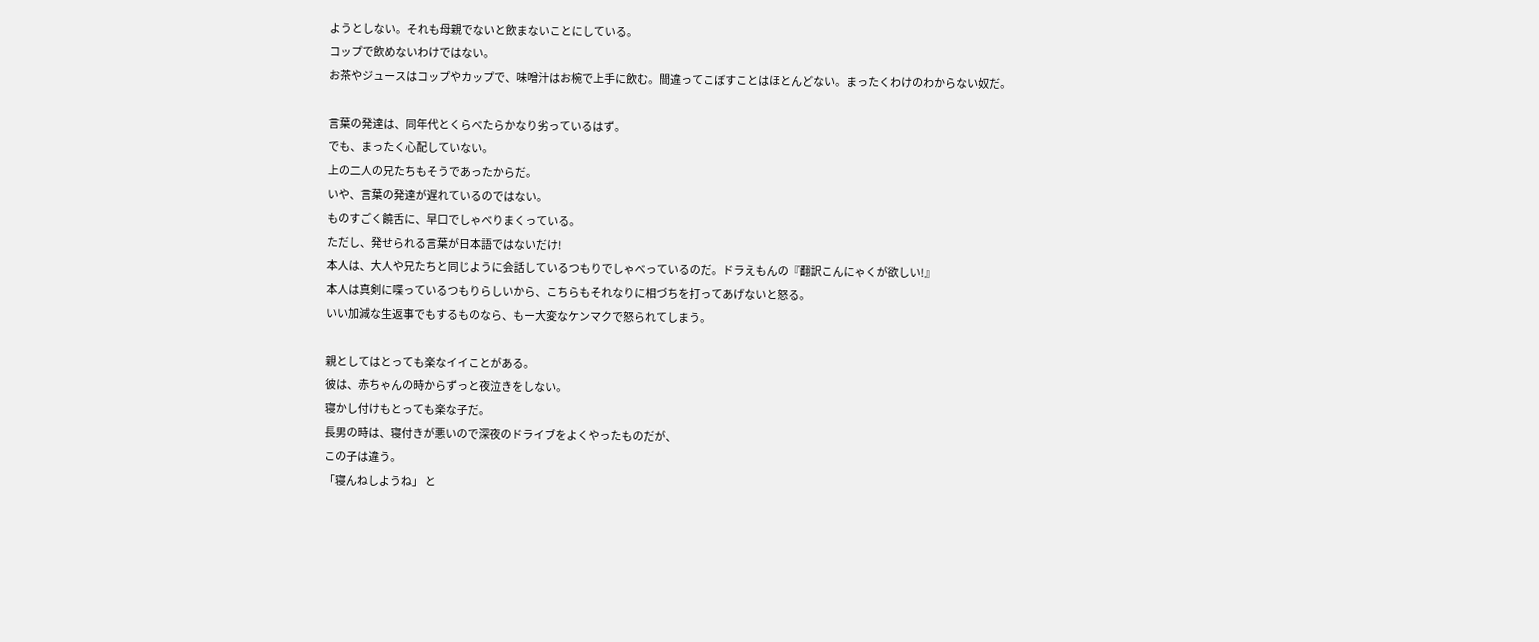ようとしない。それも母親でないと飲まないことにしている。
コップで飲めないわけではない。
お茶やジュースはコップやカップで、味噌汁はお椀で上手に飲む。間違ってこぼすことはほとんどない。まったくわけのわからない奴だ。

言葉の発達は、同年代とくらべたらかなり劣っているはず。
でも、まったく心配していない。
上の二人の兄たちもそうであったからだ。
いや、言葉の発達が遅れているのではない。
ものすごく饒舌に、早口でしゃべりまくっている。
ただし、発せられる言葉が日本語ではないだけ!
本人は、大人や兄たちと同じように会話しているつもりでしゃべっているのだ。ドラえもんの『翻訳こんにゃくが欲しい!』
本人は真剣に喋っているつもりらしいから、こちらもそれなりに相づちを打ってあげないと怒る。
いい加減な生返事でもするものなら、もー大変なケンマクで怒られてしまう。

親としてはとっても楽なイイことがある。
彼は、赤ちゃんの時からずっと夜泣きをしない。
寝かし付けもとっても楽な子だ。
長男の時は、寝付きが悪いので深夜のドライブをよくやったものだが、
この子は違う。
「寝んねしようね」 と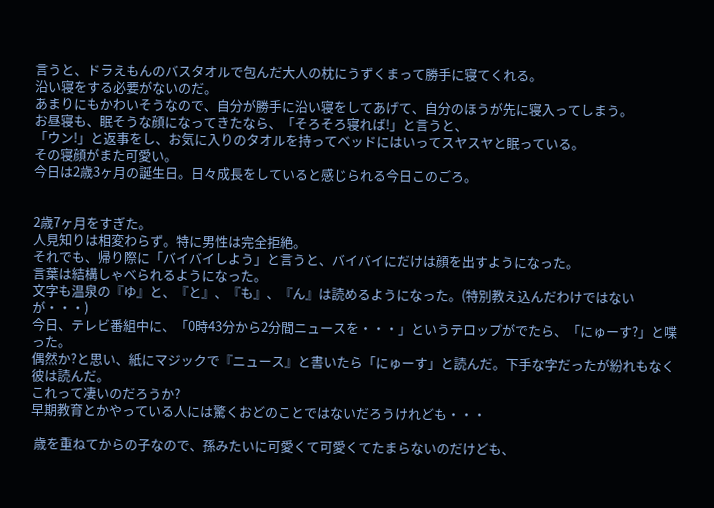言うと、ドラえもんのバスタオルで包んだ大人の枕にうずくまって勝手に寝てくれる。
沿い寝をする必要がないのだ。
あまりにもかわいそうなので、自分が勝手に沿い寝をしてあげて、自分のほうが先に寝入ってしまう。
お昼寝も、眠そうな顔になってきたなら、「そろそろ寝れば!」と言うと、
「ウン!」と返事をし、お気に入りのタオルを持ってベッドにはいってスヤスヤと眠っている。
その寝顔がまた可愛い。
今日は2歳3ヶ月の誕生日。日々成長をしていると感じられる今日このごろ。


2歳7ヶ月をすぎた。
人見知りは相変わらず。特に男性は完全拒絶。
それでも、帰り際に「バイバイしよう」と言うと、バイバイにだけは顔を出すようになった。
言葉は結構しゃべられるようになった。
文字も温泉の『ゆ』と、『と』、『も』、『ん』は読めるようになった。(特別教え込んだわけではないが・・・)
今日、テレビ番組中に、「0時43分から2分間ニュースを・・・」というテロップがでたら、「にゅーす?」と喋った。
偶然か?と思い、紙にマジックで『ニュース』と書いたら「にゅーす」と読んだ。下手な字だったが紛れもなく彼は読んだ。
これって凄いのだろうか?
早期教育とかやっている人には驚くおどのことではないだろうけれども・・・

 歳を重ねてからの子なので、孫みたいに可愛くて可愛くてたまらないのだけども、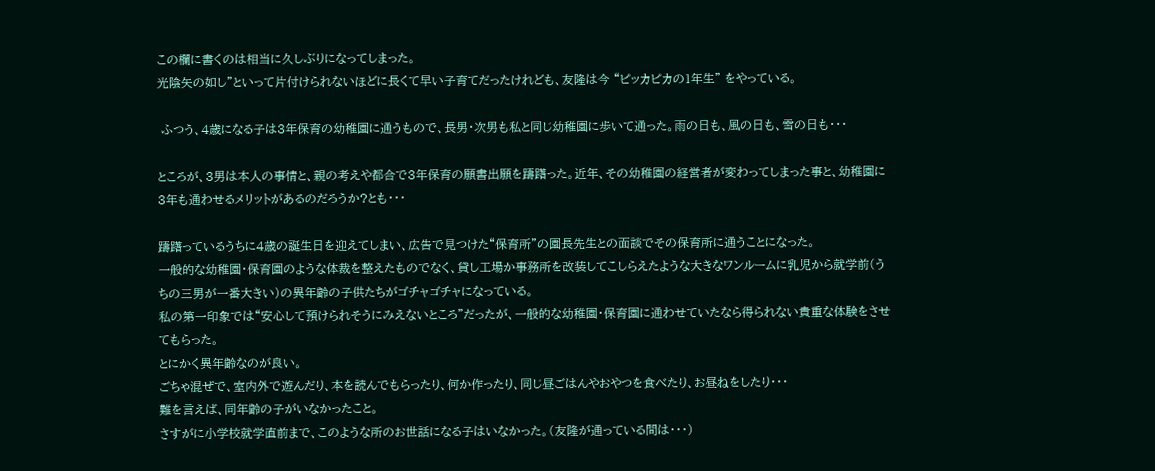この欄に書くのは相当に久しぶりになってしまった。
光陰矢の如し”といって片付けられないほどに長くて早い子育てだったけれども、友隆は今 “ピッカピカの1年生” をやっている。

 ふつう、4歳になる子は3年保育の幼稚園に通うもので、長男・次男も私と同じ幼稚園に歩いて通った。雨の日も、風の日も、雪の日も・・・

ところが、3男は本人の事情と、親の考えや都合で3年保育の願書出願を躊躇った。近年、その幼稚園の経営者が変わってしまった事と、幼稚園に3年も通わせるメリットがあるのだろうか?とも・・・

躊躇っているうちに4歳の誕生日を迎えてしまい、広告で見つけた“保育所”の園長先生との面談でその保育所に通うことになった。
一般的な幼稚園・保育園のような体裁を整えたものでなく、貸し工場か事務所を改装してこしらえたような大きなワンルームに乳児から就学前(うちの三男が一番大きい)の異年齢の子供たちがゴチャゴチャになっている。
私の第一印象では“安心して預けられそうにみえないところ”だったが、一般的な幼稚園・保育園に通わせていたなら得られない貴重な体験をさせてもらった。
とにかく異年齢なのが良い。
ごちゃ混ぜで、室内外で遊んだり、本を読んでもらったり、何か作ったり、同じ昼ごはんやおやつを食べたり、お昼ねをしたり・・・
難を言えば、同年齢の子がいなかったこと。
さすがに小学校就学直前まで、このような所のお世話になる子はいなかった。(友隆が通っている間は・・・)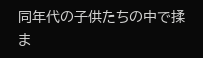同年代の子供たちの中で揉ま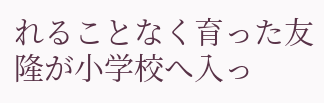れることなく育った友隆が小学校へ入っ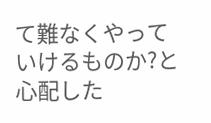て難なくやっていけるものか?と心配した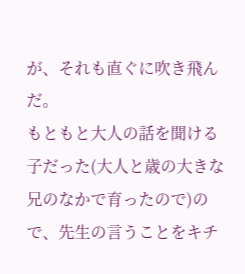が、それも直ぐに吹き飛んだ。
もともと大人の話を聞ける子だった(大人と歳の大きな兄のなかで育ったので)ので、先生の言うことをキチ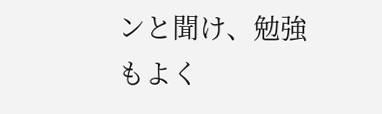ンと聞け、勉強もよく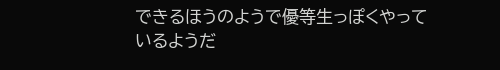できるほうのようで優等生っぽくやっているようだ